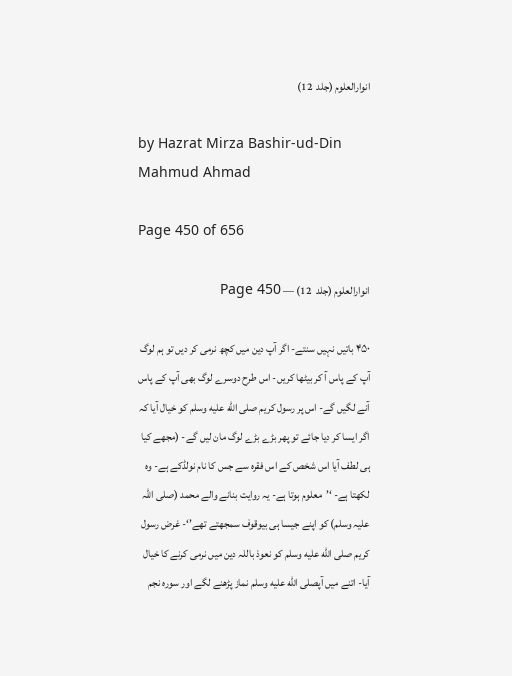انوارالعلوم (جلد  12)

by Hazrat Mirza Bashir-ud-Din Mahmud Ahmad

Page 450 of 656

انوارالعلوم (جلد  12) — Page 450

۴۵۰ باتیں نہیں سنتے- اگر آپ دین میں کچھ نرمی کر دیں تو ہم لوگ آپ کے پاس آ کر بیٹھا کریں- اس طرح دوسرے لوگ بھی آپ کے پاس آنے لگیں گے- اس پر رسول کریم صلى الله عليه وسلم کو خیال آیا کہ اگر ایسا کر دیا جائے تو پھر بڑے بڑے لوگ مان لیں گے- (مجھے کیا ہی لطف آیا اس شخص کے اس فقرہ سے جس کا نام نولڈکے ہے- وہ لکھتا ہے- ‘’معلوم ہوتا ہے- یہ روایت بنانے والے محمد (صلی اللہ علیہ وسلم) کو اپنے جیسا ہی بیوقوف سمجھتے تھے’‘- غرض رسول کریم صلى الله عليه وسلم کو نعوذ باللہ دین میں نرمی کرنے کا خیال آیا- اتنے میں آپصلى الله عليه وسلم نماز پڑھنے لگے اور سورہ نجم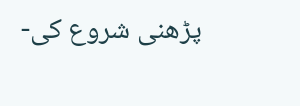پڑھنی شروع کی-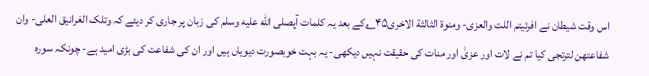اس وقت شیطان نے افرئیتم اللت والعزی- ومنوة الثالثة الاخری۴۵؎کے بعد یہ کلمات آپصلى الله عليه وسلم کی زبان پر جاری کر دیئے کہ وتلک الغرانیق العلی- وان شفاعتھن لترتجی کیا تم نے لات اور عزیٰ اور منات کی حقیقت نہیں دیکھی- یہ بہت خوبصورت دیویاں ہیں اور ان کی شفاعت کی بڑی امید ہے- چونکہ سورہ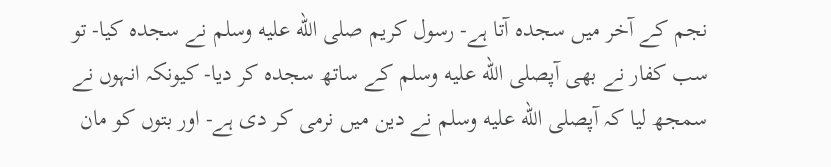نجم کے آخر میں سجدہ آتا ہے- رسول کریم صلى الله عليه وسلم نے سجدہ کیا- تو سب کفار نے بھی آپصلى الله عليه وسلم کے ساتھ سجدہ کر دیا- کیونکہ انہوں نے سمجھ لیا کہ آپصلى الله عليه وسلم نے دین میں نرمی کر دی ہے- اور بتوں کو مان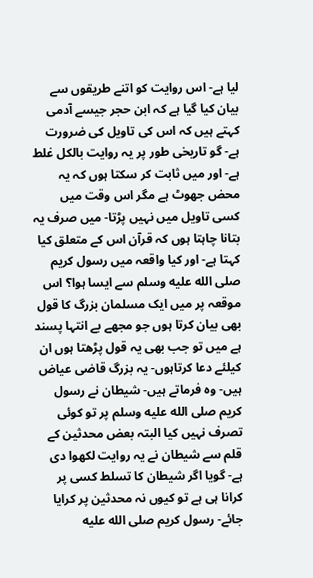لیا ہے- اس روایت کو اتنے طریقوں سے بیان کیا گیا ہے کہ ابن حجر جیسے آدمی کہتے ہیں کہ اس کی تاویل کی ضرورت ہے- گو تاریخی طور پر یہ روایت بالکل غلط ہے- اور میں ثابت کر سکتا ہوں کہ یہ محض جھوٹ ہے مگر اس وقت میں کسی تاویل میں نہیں پڑتا- میں صرف یہ بتانا چاہتا ہوں کہ قرآن اس کے متعلق کیا کہتا ہے- اور کیا واقعہ میں رسول کریم صلى الله عليه وسلم سے ایسا ہوا؟ اس موقعہ پر میں ایک مسلمان بزرگ کا قول بھی بیان کرتا ہوں جو مجھے بے انتہا پسند ہے میں تو جب بھی یہ قول پڑھتا ہوں ان کیلئے دعا کرتاہوں- یہ بزرگ قاضی عیاض ہیں- وہ فرماتے ہیں- شیطان نے رسول کریم صلى الله عليه وسلم پر تو کوئی تصرف نہیں کیا البتہ بعض محدثین کے قلم سے شیطان نے یہ روایت لکھوا دی ہے- گویا اگر شیطان کا تسلط کسی پر کرانا ہی ہے تو کیوں نہ محدثین پر کرایا جائے- رسول کریم صلى الله عليه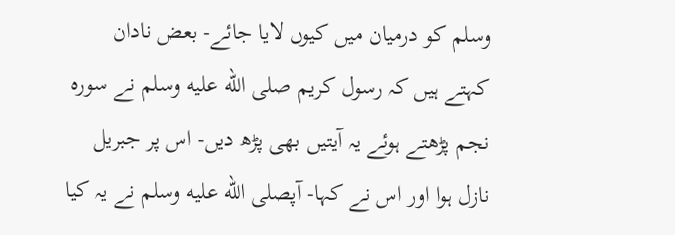وسلم کو درمیان میں کیوں لایا جائے- بعض نادان کہتے ہیں کہ رسول کریم صلى الله عليه وسلم نے سورہ نجم پڑھتے ہوئے یہ آیتیں بھی پڑھ دیں- اس پر جبریل نازل ہوا اور اس نے کہا- آپصلى الله عليه وسلم نے یہ کیا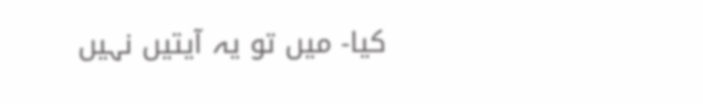کیا- میں تو یہ آیتیں نہیں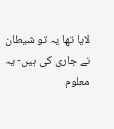لایا تھا یہ تو شیطان نے جاری کی ہیں- یہ معلوم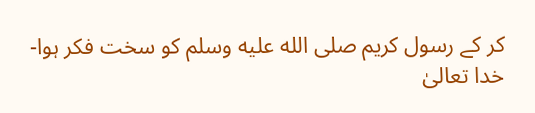کر کے رسول کریم صلى الله عليه وسلم کو سخت فکر ہوا- خدا تعالیٰ